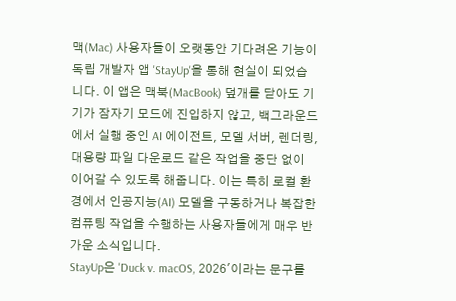맥(Mac) 사용자들이 오랫동안 기다려온 기능이 독립 개발자 앱 'StayUp'을 통해 현실이 되었습니다. 이 앱은 맥북(MacBook) 덮개를 닫아도 기기가 잠자기 모드에 진입하지 않고, 백그라운드에서 실행 중인 AI 에이전트, 모델 서버, 렌더링, 대용량 파일 다운로드 같은 작업을 중단 없이 이어갈 수 있도록 해줍니다. 이는 특히 로컬 환경에서 인공지능(AI) 모델을 구동하거나 복잡한 컴퓨팅 작업을 수행하는 사용자들에게 매우 반가운 소식입니다.
StayUp은 'Duck v. macOS, 2026'이라는 문구를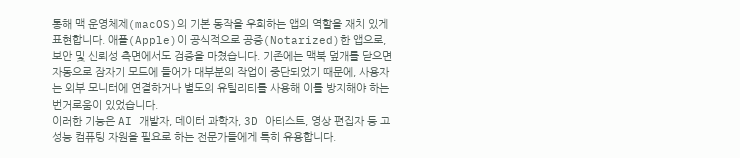통해 맥 운영체제(macOS)의 기본 동작을 우회하는 앱의 역할을 재치 있게 표현합니다. 애플(Apple)이 공식적으로 공증(Notarized)한 앱으로, 보안 및 신뢰성 측면에서도 검증을 마쳤습니다. 기존에는 맥북 덮개를 닫으면 자동으로 잠자기 모드에 들어가 대부분의 작업이 중단되었기 때문에, 사용자는 외부 모니터에 연결하거나 별도의 유틸리티를 사용해 이를 방지해야 하는 번거로움이 있었습니다.
이러한 기능은 AI 개발자, 데이터 과학자, 3D 아티스트, 영상 편집자 등 고성능 컴퓨팅 자원을 필요로 하는 전문가들에게 특히 유용합니다.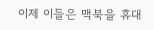이제 이들은 맥북을 휴대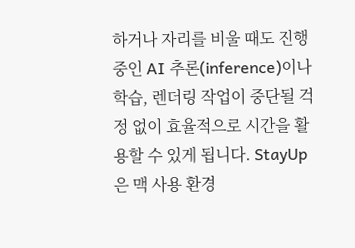하거나 자리를 비울 때도 진행 중인 AI 추론(inference)이나 학습, 렌더링 작업이 중단될 걱정 없이 효율적으로 시간을 활용할 수 있게 됩니다. StayUp은 맥 사용 환경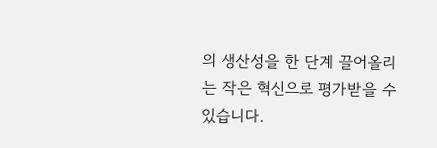의 생산성을 한 단계 끌어올리는 작은 혁신으로 평가받을 수 있습니다.